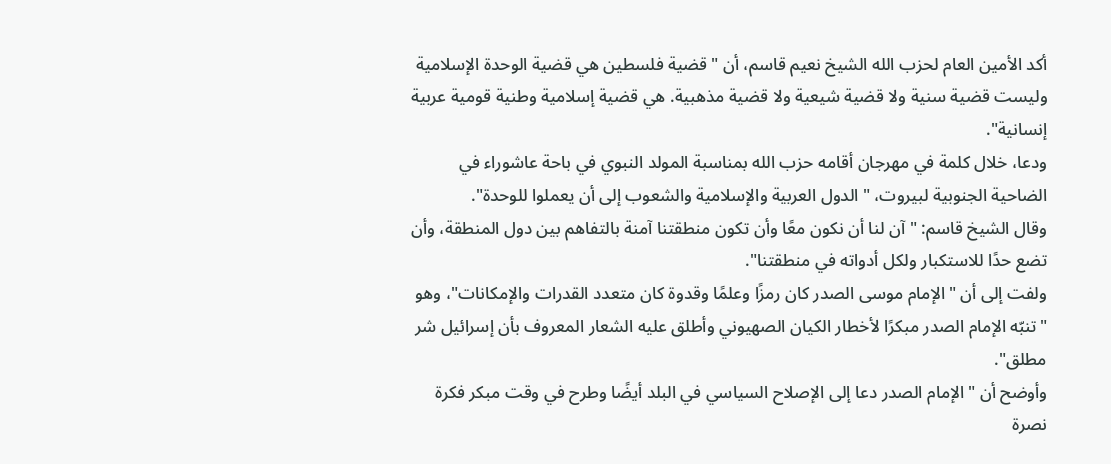أكد الأمين العام لحزب الله الشيخ نعيم قاسم، أن "قضية فلسطين هي قضية الوحدة الإسلامية وليست قضية سنية ولا قضية شيعية ولا قضية مذهبية. هي قضية إسلامية وطنية قومية عربية إنسانية".
ودعا، خلال كلمة في مهرجان أقامه حزب الله بمناسبة المولد النبوي في باحة عاشوراء في الضاحية الجنوبية لبيروت، "الدول العربية والإسلامية والشعوب إلى أن يعملوا للوحدة".
وقال الشيخ قاسم: "آن لنا أن نكون معًا وأن تكون منطقتنا آمنة بالتفاهم بين دول المنطقة، وأن تضع حدًا للاستكبار ولكل أدواته في منطقتنا".
ولفت إلى أن "الإمام موسى الصدر كان رمزًا وعلمًا وقدوة كان متعدد القدرات والإمكانات"، وهو "تنبّه الإمام الصدر مبكرًا لأخطار الكيان الصهيوني وأطلق عليه الشعار المعروف بأن إسرائيل شر مطلق".
وأوضح أن "الإمام الصدر دعا إلى الإصلاح السياسي في البلد أيضًا وطرح في وقت مبكر فكرة نصرة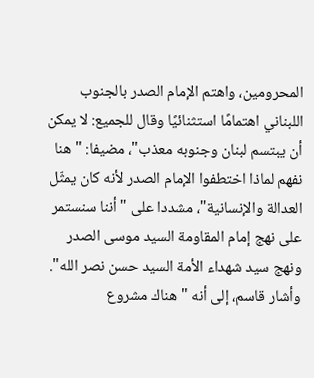المحرومين، واهتم الإمام الصدر بالجنوب اللبناني اهتمامًا استثنائيًا وقال للجميع: لا يمكن أن يبتسم لبنان وجنوبه معذب"، مضيفا: "هنا نفهم لماذا اختطفوا الإمام الصدر لأنه كان يمثّل العدالة والإنسانية"، مشددا على "أننا سنستمر على نهج إمام المقاومة السيد موسى الصدر ونهج سيد شهداء الأمة السيد حسن نصر الله".
وأشار قاسم، إلى أنه "هناك مشروع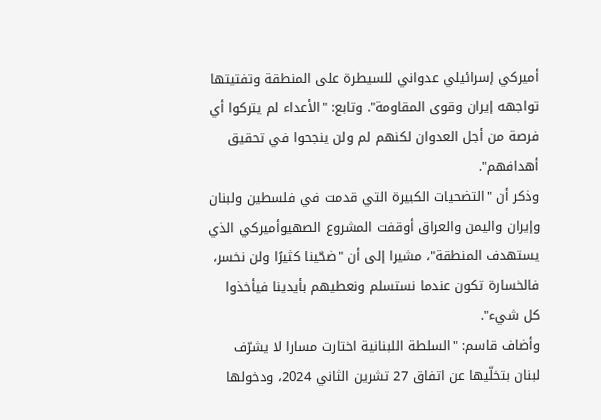أميركي إسرائيلي عدواني للسيطرة على المنطقة وتفتيتها تواجهه إيران وقوى المقاومة". وتابع: "الأعداء لم يتركوا أي فرصة من أجل العدوان لكنهم لم ولن ينجحوا في تحقيق أهدافهم".
وذكر أن "التضحيات الكبيرة التي قدمت في فلسطين ولبنان وإيران واليمن والعراق أوقفت المشروع الصهيوأميركي الذي يستهدف المنطقة"، مشيرا إلى أن "ضحّينا كثيرًا ولن نخسر، فالخسارة تكون عندما نستسلم ونعطيهم بأيدينا فيأخذوا كل شيء".
وأضاف قاسم: "السلطة اللبنانية اختارت مسارا لا يشرّف لبنان بتخلّيها عن اتفاق 27 تشرين الثاني 2024، ودخولها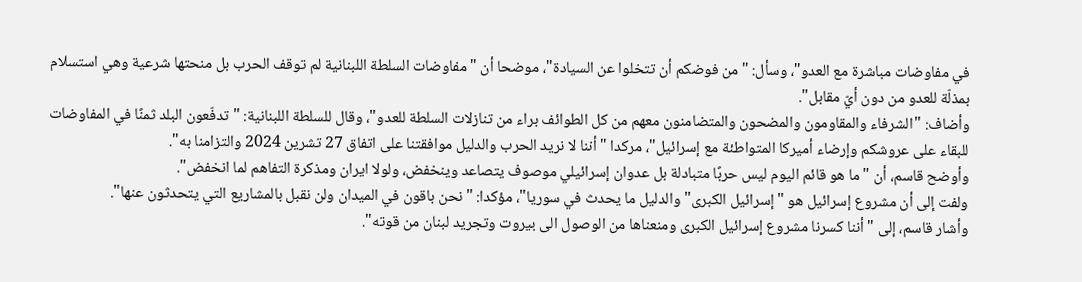في مفاوضات مباشرة مع العدو"، وسأل: "من فوضكم أن تتخلوا عن السيادة"، موضحا أن "مفاوضات السلطة اللبنانية لم توقف الحرب بل منحتها شرعية وهي استسلام بمذلّة للعدو من دون أيّ مقابل".
وأضاف: "الشرفاء والمقاومون والمضحون والمتضامنون معهم من كل الطوائف براء من تنازلات السلطة للعدو"، وقال للسلطة اللبنانية: "تدفّعون البلد ثمنًا في المفاوضات للبقاء على عروشكم وإرضاء أميركا المتواطئة مع إسرائيل"، مركدا "أننا لا نريد الحرب والدليل موافقتنا على اتفاق 27 تشرين 2024 والتزامنا به".
وأوضح قاسم، أن "ما هو قائم اليوم ليس حربًا متبادلة بل عدوان إسرائيلي موصوف يتصاعد وينخفض، ولولا ايران ومذكرة التفاهم لما انخفض".
ولفت إلى أن مشروع إسرائيل هو "إسرائيل الكبرى" والدليل ما يحدث في سوريا"، مؤكدا: "نحن باقون في الميدان ولن نقبل بالمشاريع التي يتحدثون عنها".
وأشار قاسم، إلى "أننا كسرنا مشروع إسرائيل الكبرى ومنعناها من الوصول الى بيروت وتجريد لبنان من قوته".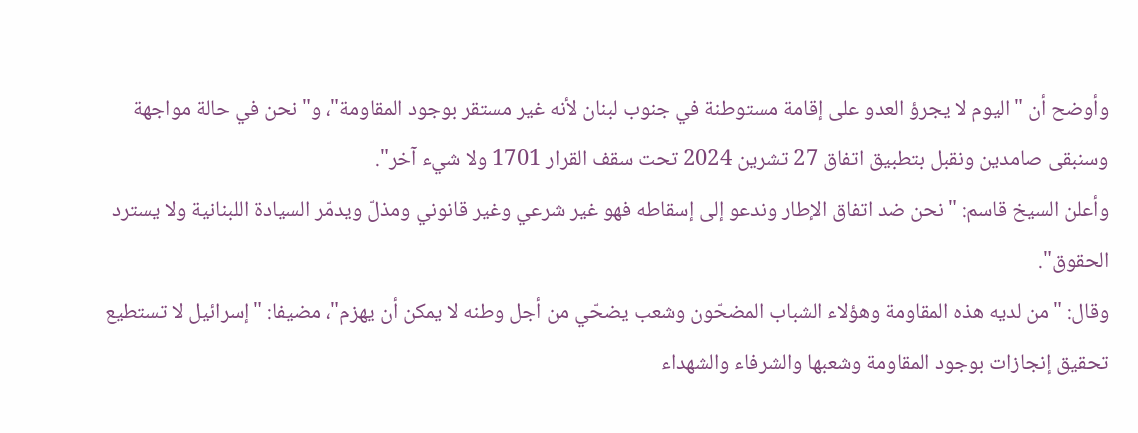وأوضح أن "اليوم لا يجرؤ العدو على إقامة مستوطنة في جنوب لبنان لأنه غير مستقر بوجود المقاومة"، و"نحن في حالة مواجهة وسنبقى صامدين ونقبل بتطبيق اتفاق 27 تشرين 2024 تحت سقف القرار 1701 ولا شيء آخر".
وأعلن السيخ قاسم: "نحن ضد اتفاق الإطار وندعو إلى إسقاطه فهو غير شرعي وغير قانوني ومذلّ ويدمّر السيادة اللبنانية ولا يسترد الحقوق".
وقال: "من لديه هذه المقاومة وهؤلاء الشباب المضحّون وشعب يضحّي من أجل وطنه لا يمكن أن يهزم"، مضيفا: "إسرائيل لا تستطيع تحقيق إنجازات بوجود المقاومة وشعبها والشرفاء والشهداء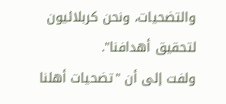والتضحيات، ونحن كربلائيون لتحقيق أهدافنا".
ولفت إلى أن "تضحيات أهلنا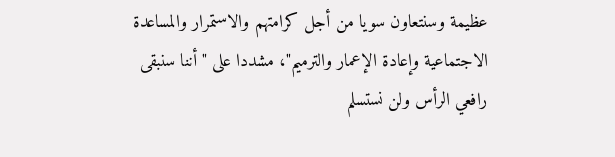عظيمة وسنتعاون سويا من أجل كرامتهم والاستمرار والمساعدة الاجتماعية وإعادة الإعمار والترميم"، مشددا على "أننا سنبقى رافعي الرأس ولن نستسلم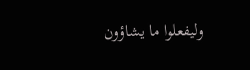وليفعلوا ما يشاؤون